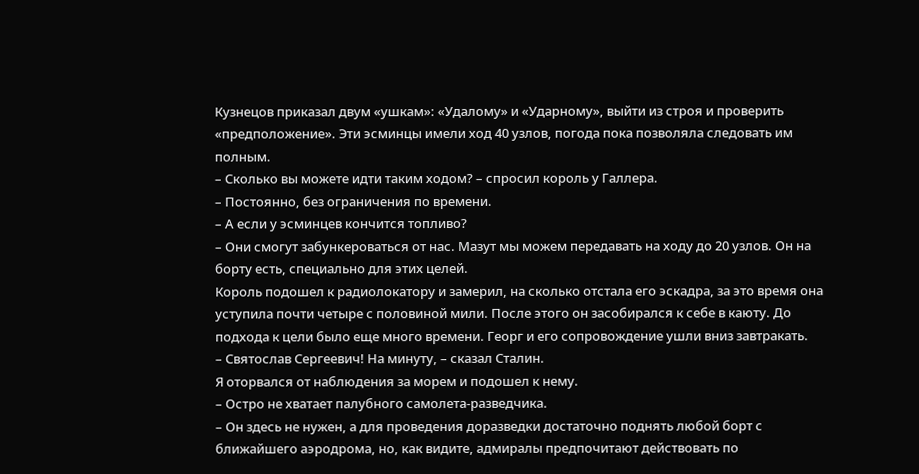Кузнецов приказал двум «ушкам»: «Удалому» и «Ударному», выйти из строя и проверить «предположение». Эти эсминцы имели ход 40 узлов, погода пока позволяла следовать им полным.
– Сколько вы можете идти таким ходом? – спросил король у Галлера.
– Постоянно, без ограничения по времени.
– А если у эсминцев кончится топливо?
– Они смогут забункероваться от нас. Мазут мы можем передавать на ходу до 20 узлов. Он на борту есть, специально для этих целей.
Король подошел к радиолокатору и замерил, на сколько отстала его эскадра, за это время она уступила почти четыре с половиной мили. После этого он засобирался к себе в каюту. До подхода к цели было еще много времени. Георг и его сопровождение ушли вниз завтракать.
– Святослав Сергеевич! На минуту, – сказал Сталин.
Я оторвался от наблюдения за морем и подошел к нему.
– Остро не хватает палубного самолета-разведчика.
– Он здесь не нужен, а для проведения доразведки достаточно поднять любой борт с ближайшего аэродрома, но, как видите, адмиралы предпочитают действовать по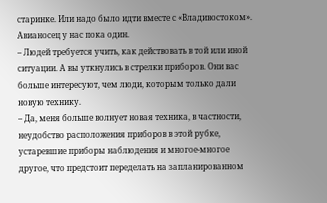старинке. Или надо было идти вместе с «Владивостоком». Авианосец у нас пока один.
– Людей требуется учить, как действовать в той или иной ситуации. А вы уткнулись в стрелки приборов. Они вас больше интересуют, чем люди, которым только дали новую технику.
– Да, меня больше волнует новая техника, в частности, неудобство расположения приборов в этой рубке, устаревшие приборы наблюдения и многое-многое другое, что предстоит переделать на запланированном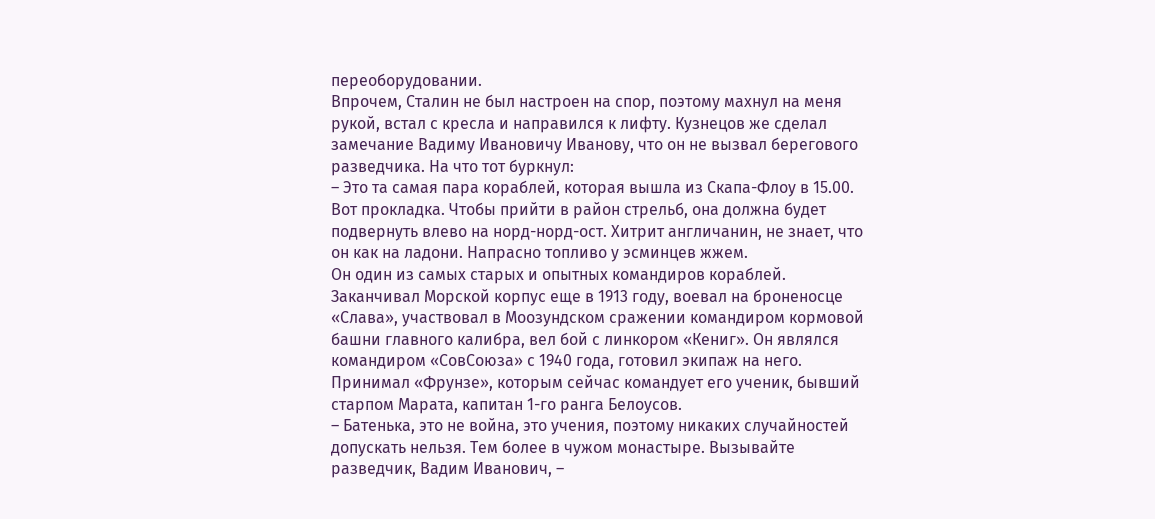переоборудовании.
Впрочем, Сталин не был настроен на спор, поэтому махнул на меня рукой, встал с кресла и направился к лифту. Кузнецов же сделал замечание Вадиму Ивановичу Иванову, что он не вызвал берегового разведчика. На что тот буркнул:
– Это та самая пара кораблей, которая вышла из Скапа-Флоу в 15.00. Вот прокладка. Чтобы прийти в район стрельб, она должна будет подвернуть влево на норд-норд-ост. Хитрит англичанин, не знает, что он как на ладони. Напрасно топливо у эсминцев жжем.
Он один из самых старых и опытных командиров кораблей. Заканчивал Морской корпус еще в 1913 году, воевал на броненосце «Слава», участвовал в Моозундском сражении командиром кормовой башни главного калибра, вел бой с линкором «Кениг». Он являлся командиром «СовСоюза» с 1940 года, готовил экипаж на него. Принимал «Фрунзе», которым сейчас командует его ученик, бывший старпом Марата, капитан 1-го ранга Белоусов.
– Батенька, это не война, это учения, поэтому никаких случайностей допускать нельзя. Тем более в чужом монастыре. Вызывайте разведчик, Вадим Иванович, –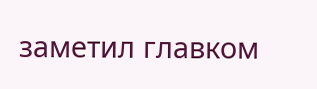заметил главком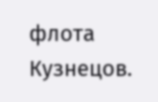флота Кузнецов.